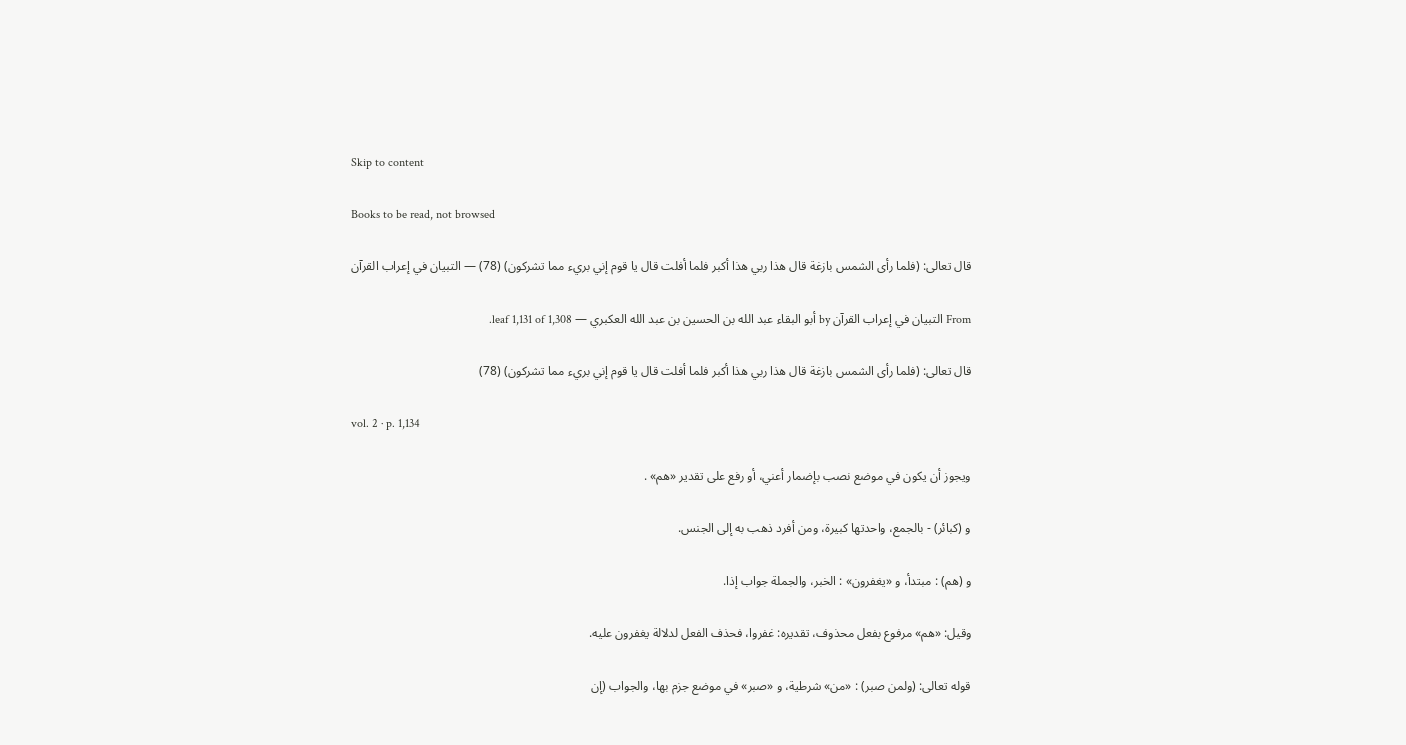Skip to content

Books to be read, not browsed

قال تعالى: (فلما رأى الشمس بازغة قال هذا ربي هذا أكبر فلما أفلت قال يا قوم إني بريء مما تشركون) (78) — التبيان في إعراب القرآن

From التبيان في إعراب القرآن by أبو البقاء عبد الله بن الحسين بن عبد الله العكبري — leaf 1,131 of 1,308.

قال تعالى: (فلما رأى الشمس بازغة قال هذا ربي هذا أكبر فلما أفلت قال يا قوم إني بريء مما تشركون) (78)

vol. 2 · p. 1,134

ويجوز أن يكون في موضع نصب بإضمار أعني، أو رفع على تقدير «هم» .

و (كبائر) - بالجمع، واحدتها كبيرة، ومن أفرد ذهب به إلى الجنس.

و (هم) : مبتدأ، و «يغفرون» : الخبر، والجملة جواب إذا.

وقيل: «هم» مرفوع بفعل محذوف، تقديره: غفروا، فحذف الفعل لدلالة يغفرون عليه.

قوله تعالى: (ولمن صبر) : «من» شرطية، و «صبر» في موضع جزم بها، والجواب (إن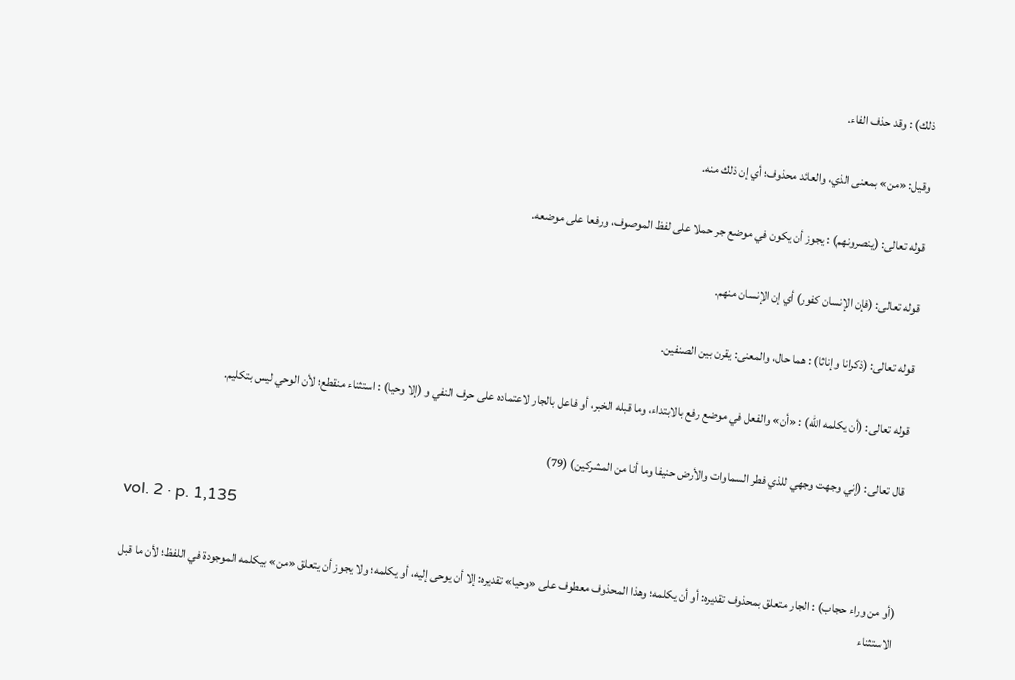ذلك) : وقد حذف الفاء.

وقيل: «من» بمعنى الذي، والعائد محذوف؛ أي إن ذلك منه.

قوله تعالى: (ينصرونهم) : يجوز أن يكون في موضع جر حملا على لفظ الموصوف، ورفعا على موضعه.

قوله تعالى: (فإن الإنسان كفور) أي إن الإنسان منهم.

قوله تعالى: (ذكرانا وإناثا) : هما حال، والمعنى: يقرن بين الصنفين.

قوله تعالى: (أن يكلمه الله) : «أن» والفعل في موضع رفع بالابتداء، وما قبله الخبر، أو فاعل بالجار لاعتماده على حرف النفي و (إلا وحيا) : استثناء منقطع؛ لأن الوحي ليس بتكليم.

قال تعالى: (إني وجهت وجهي للذي فطر السماوات والأرض حنيفا وما أنا من المشركين) (79)

vol. 2 · p. 1,135

(أو من وراء حجاب) : الجار متعلق بمحذوف تقديره: أو أن يكلمه؛ وهذا المحذوف معطوف على «وحيا» تقديره: إلا أن يوحى إليه، أو يكلمه؛ ولا يجوز أن يتعلق «من» بيكلمه الموجودة في اللفظ؛ لأن ما قبل الاستثناء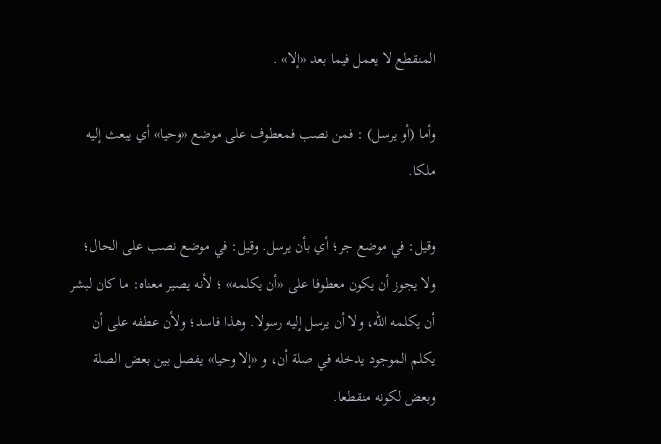المنقطع لا يعمل فيما بعد «إلا» .

وأما (أو يرسل) : فمن نصب فمعطوف على موضع «وحيا» أي يبعث إليه ملكا.

وقيل: في موضع جر؛ أي بأن يرسل. وقيل: في موضع نصب على الحال؛ ولا يجوز أن يكون معطوفا على «أن يكلمه» ؛ لأنه يصير معناه: ما كان لبشر أن يكلمه الله، ولا أن يرسل إليه رسولا. وهذا فاسد؛ ولأن عطفه على أن يكلم الموجود يدخله في صلة أن، و «إلا وحيا» يفصل بين بعض الصلة وبعض لكونه منقطعا.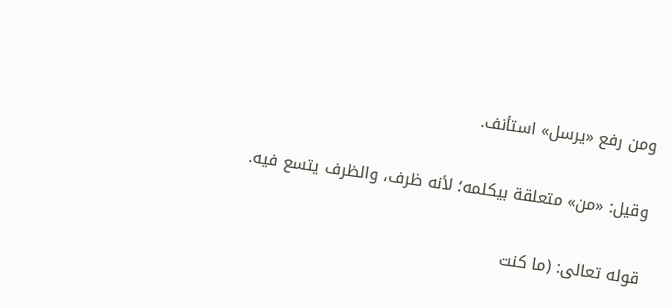ومن رفع «يرسل» استأنف.

وقيل: «من» متعلقة بيكلمه؛ لأنه ظرف، والظرف يتسع فيه.

قوله تعالى: (ما كنت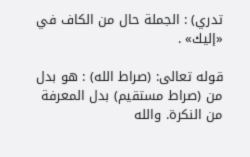تدري) : الجملة حال من الكاف في «إليك» .

قوله تعالى: (صراط الله) : هو بدل من (صراط مستقيم) بدل المعرفة من النكرة. والله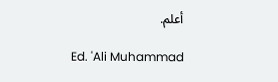أعلم.

Ed. 'Ali Muhammad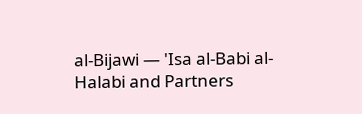al-Bijawi — 'Isa al-Babi al-Halabi and Partners